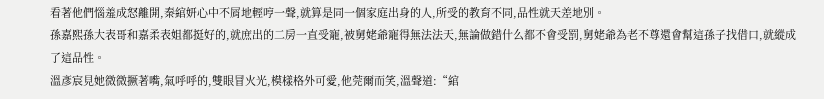看著他們惱羞成怒離開,秦綰妍心中不屑地輕哼一聲,就算是同一個家庭出身的人,所受的教育不同,品性就天差地別。
孫嘉熙孫大表哥和嘉柔表姐都挺好的,就庶出的二房一直受寵,被舅姥爺寵得無法法天,無論做錯什么都不會受罰,舅姥爺為老不尊還會幫這孫子找借口,就縱成了這品性。
溫彥宸見她微微撅著嘴,氣呼呼的,雙眼冒火光,模樣格外可愛,他莞爾而笑,溫聲道:“綰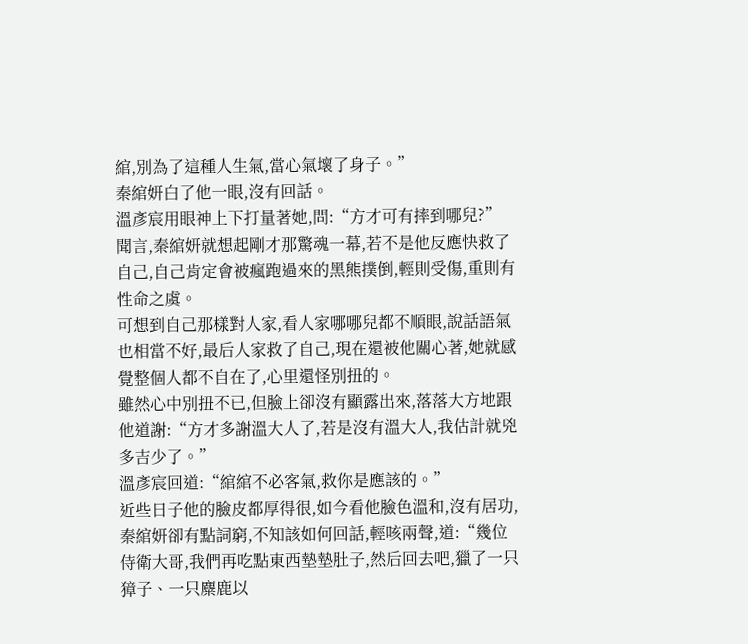綰,別為了這種人生氣,當心氣壞了身子。”
秦綰妍白了他一眼,沒有回話。
溫彥宸用眼神上下打量著她,問:“方才可有摔到哪兒?”
聞言,秦綰妍就想起剛才那驚魂一幕,若不是他反應快救了自己,自己肯定會被瘋跑過來的黑熊撲倒,輕則受傷,重則有性命之虞。
可想到自己那樣對人家,看人家哪哪兒都不順眼,說話語氣也相當不好,最后人家救了自己,現在還被他關心著,她就感覺整個人都不自在了,心里還怪別扭的。
雖然心中別扭不已,但臉上卻沒有顯露出來,落落大方地跟他道謝:“方才多謝溫大人了,若是沒有溫大人,我估計就兇多吉少了。”
溫彥宸回道:“綰綰不必客氣,救你是應該的。”
近些日子他的臉皮都厚得很,如今看他臉色溫和,沒有居功,秦綰妍卻有點詞窮,不知該如何回話,輕咳兩聲,道:“幾位侍衛大哥,我們再吃點東西墊墊肚子,然后回去吧,獵了一只獐子、一只麋鹿以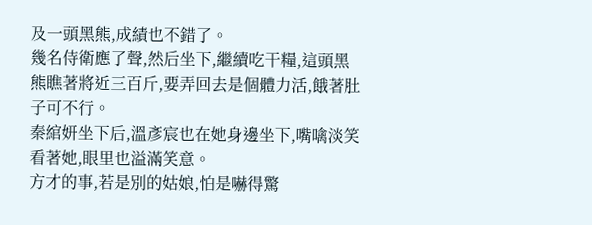及一頭黑熊,成績也不錯了。
幾名侍衛應了聲,然后坐下,繼續吃干糧,這頭黑熊瞧著將近三百斤,要弄回去是個體力活,餓著肚子可不行。
秦綰妍坐下后,溫彥宸也在她身邊坐下,嘴噙淡笑看著她,眼里也溢滿笑意。
方才的事,若是別的姑娘,怕是嚇得驚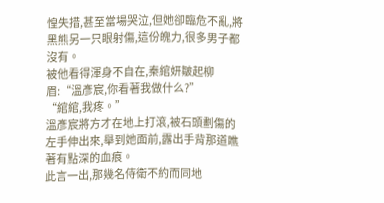惶失措,甚至當場哭泣,但她卻臨危不亂,將黑熊另一只眼射傷,這份魄力,很多男子都沒有。
被他看得渾身不自在,秦綰妍皺起柳眉:“溫彥宸,你看著我做什么?”
“綰綰,我疼。”
溫彥宸將方才在地上打滾,被石頭劃傷的左手伸出來,舉到她面前,露出手背那道瞧著有點深的血痕。
此言一出,那幾名侍衛不約而同地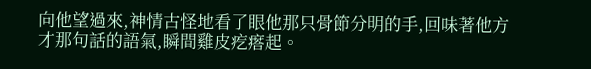向他望過來,神情古怪地看了眼他那只骨節分明的手,回味著他方才那句話的語氣,瞬間雞皮疙瘩起。